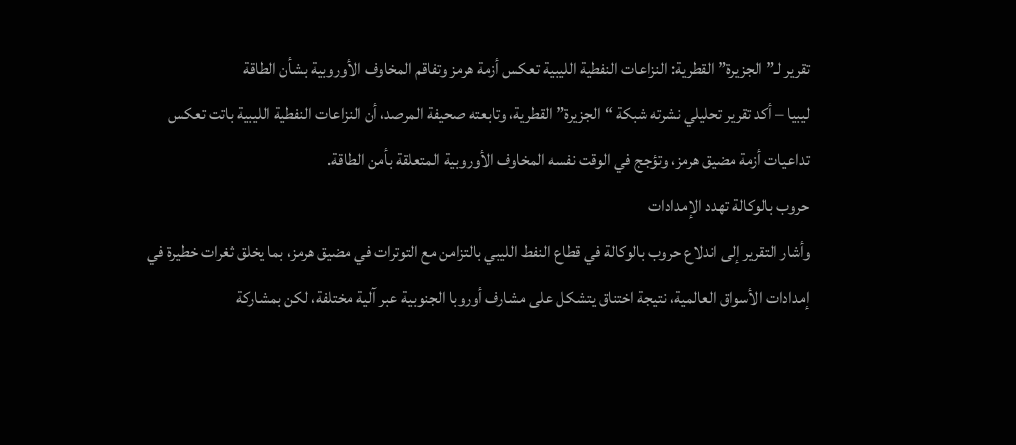تقرير لـ”الجزيرة” القطرية: النزاعات النفطية الليبية تعكس أزمة هرمز وتفاقم المخاوف الأوروبية بشأن الطاقة
ليبيا – أكد تقرير تحليلي نشرته شبكة “الجزيرة” القطرية، وتابعته صحيفة المرصد، أن النزاعات النفطية الليبية باتت تعكس تداعيات أزمة مضيق هرمز، وتؤجج في الوقت نفسه المخاوف الأوروبية المتعلقة بأمن الطاقة.
حروب بالوكالة تهدد الإمدادات
وأشار التقرير إلى اندلاع حروب بالوكالة في قطاع النفط الليبي بالتزامن مع التوترات في مضيق هرمز، بما يخلق ثغرات خطيرة في إمدادات الأسواق العالمية، نتيجة اختناق يتشكل على مشارف أوروبا الجنوبية عبر آلية مختلفة، لكن بمشاركة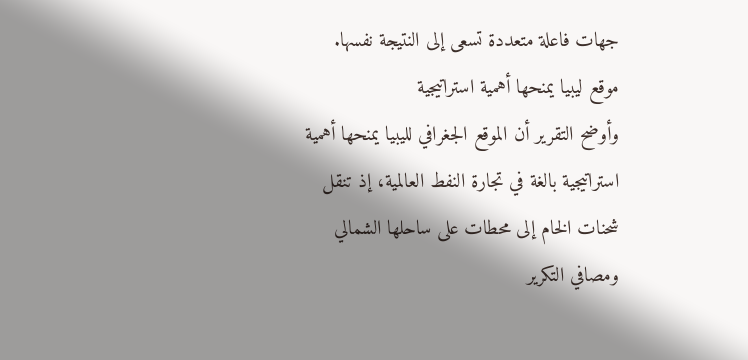جهات فاعلة متعددة تسعى إلى النتيجة نفسها.
موقع ليبيا يمنحها أهمية استراتيجية
وأوضح التقرير أن الموقع الجغرافي لليبيا يمنحها أهمية استراتيجية بالغة في تجارة النفط العالمية، إذ تنقل شحنات الخام إلى محطات على ساحلها الشمالي ومصافي التكرير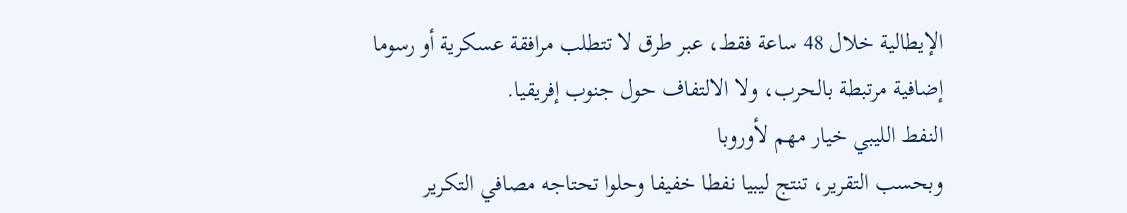الإيطالية خلال 48 ساعة فقط، عبر طرق لا تتطلب مرافقة عسكرية أو رسوما إضافية مرتبطة بالحرب، ولا الالتفاف حول جنوب إفريقيا.
النفط الليبي خيار مهم لأوروبا
وبحسب التقرير، تنتج ليبيا نفطا خفيفا وحلوا تحتاجه مصافي التكرير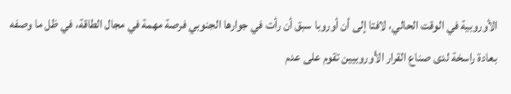الأوروبية في الوقت الحالي، لافتا إلى أن أوروبا سبق أن رأت في جوارها الجنوبي فرصة مهمة في مجال الطاقة، في ظل ما وصفه بعادة راسخة لدى صناع القرار الأوروبيين تقوم على عدم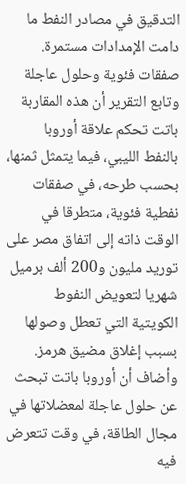التدقيق في مصادر النفط ما دامت الإمدادات مستمرة.
صفقات فئوية وحلول عاجلة
وتابع التقرير أن هذه المقاربة باتت تحكم علاقة أوروبا بالنفط الليبي، فيما يتمثل ثمنها، بحسب طرحه، في صفقات نفطية فئوية، متطرقا في الوقت ذاته إلى اتفاق مصر على توريد مليون و200 ألف برميل شهريا لتعويض النفوط الكويتية التي تعطل وصولها بسبب إغلاق مضيق هرمز.
وأضاف أن أوروبا باتت تبحث عن حلول عاجلة لمعضلاتها في مجال الطاقة، في وقت تتعرض فيه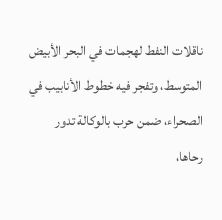ناقلات النفط لهجمات في البحر الأبيض المتوسط، وتفجر فيه خطوط الأنابيب في الصحراء، ضمن حرب بالوكالة تدور رحاها،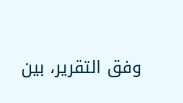وفق التقرير، بين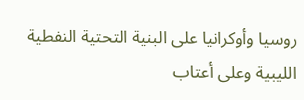روسيا وأوكرانيا على البنية التحتية النفطية الليبية وعلى أعتاب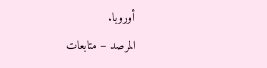أوروبا.
المرصد – متابعات